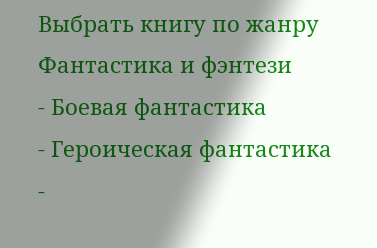Выбрать книгу по жанру
Фантастика и фэнтези
- Боевая фантастика
- Героическая фантастика
-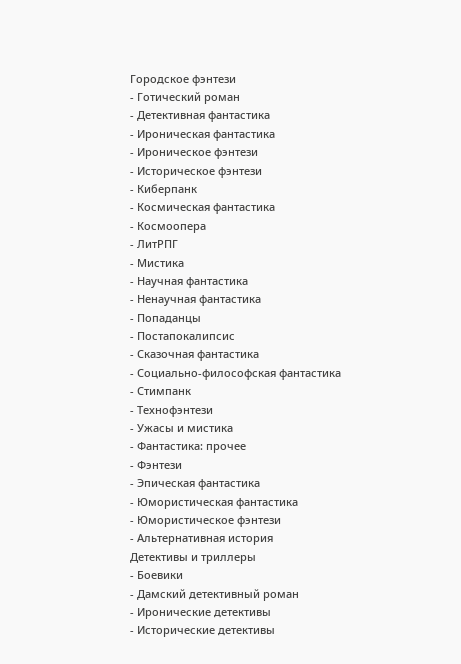Городское фэнтези
- Готический роман
- Детективная фантастика
- Ироническая фантастика
- Ироническое фэнтези
- Историческое фэнтези
- Киберпанк
- Космическая фантастика
- Космоопера
- ЛитРПГ
- Мистика
- Научная фантастика
- Ненаучная фантастика
- Попаданцы
- Постапокалипсис
- Сказочная фантастика
- Социально-философская фантастика
- Стимпанк
- Технофэнтези
- Ужасы и мистика
- Фантастика: прочее
- Фэнтези
- Эпическая фантастика
- Юмористическая фантастика
- Юмористическое фэнтези
- Альтернативная история
Детективы и триллеры
- Боевики
- Дамский детективный роман
- Иронические детективы
- Исторические детективы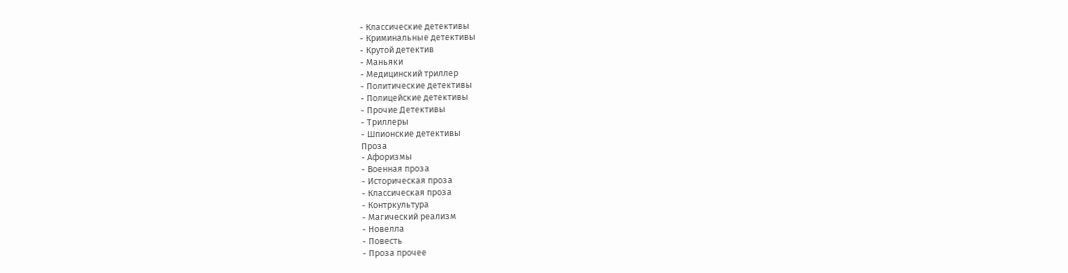- Классические детективы
- Криминальные детективы
- Крутой детектив
- Маньяки
- Медицинский триллер
- Политические детективы
- Полицейские детективы
- Прочие Детективы
- Триллеры
- Шпионские детективы
Проза
- Афоризмы
- Военная проза
- Историческая проза
- Классическая проза
- Контркультура
- Магический реализм
- Новелла
- Повесть
- Проза прочее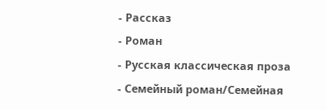- Рассказ
- Роман
- Русская классическая проза
- Семейный роман/Семейная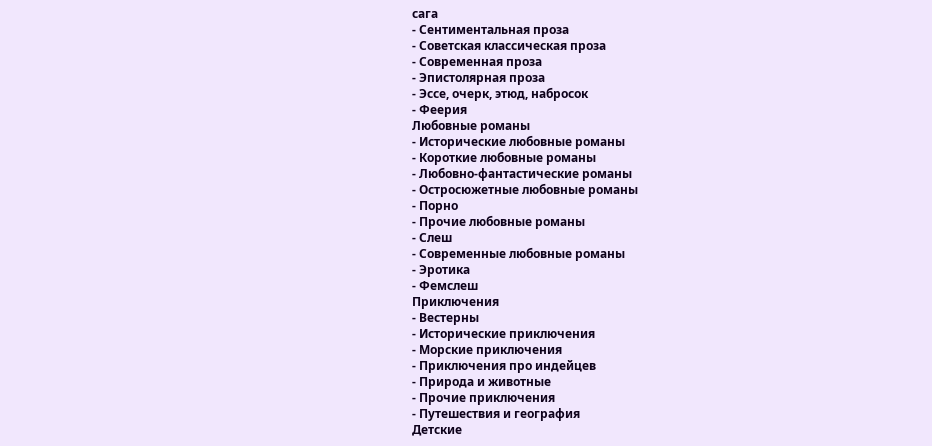сага
- Сентиментальная проза
- Советская классическая проза
- Современная проза
- Эпистолярная проза
- Эссе, очерк, этюд, набросок
- Феерия
Любовные романы
- Исторические любовные романы
- Короткие любовные романы
- Любовно-фантастические романы
- Остросюжетные любовные романы
- Порно
- Прочие любовные романы
- Слеш
- Современные любовные романы
- Эротика
- Фемслеш
Приключения
- Вестерны
- Исторические приключения
- Морские приключения
- Приключения про индейцев
- Природа и животные
- Прочие приключения
- Путешествия и география
Детские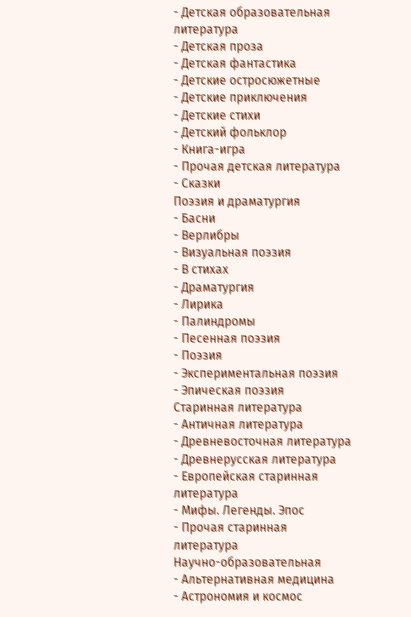- Детская образовательная литература
- Детская проза
- Детская фантастика
- Детские остросюжетные
- Детские приключения
- Детские стихи
- Детский фольклор
- Книга-игра
- Прочая детская литература
- Сказки
Поэзия и драматургия
- Басни
- Верлибры
- Визуальная поэзия
- В стихах
- Драматургия
- Лирика
- Палиндромы
- Песенная поэзия
- Поэзия
- Экспериментальная поэзия
- Эпическая поэзия
Старинная литература
- Античная литература
- Древневосточная литература
- Древнерусская литература
- Европейская старинная литература
- Мифы. Легенды. Эпос
- Прочая старинная литература
Научно-образовательная
- Альтернативная медицина
- Астрономия и космос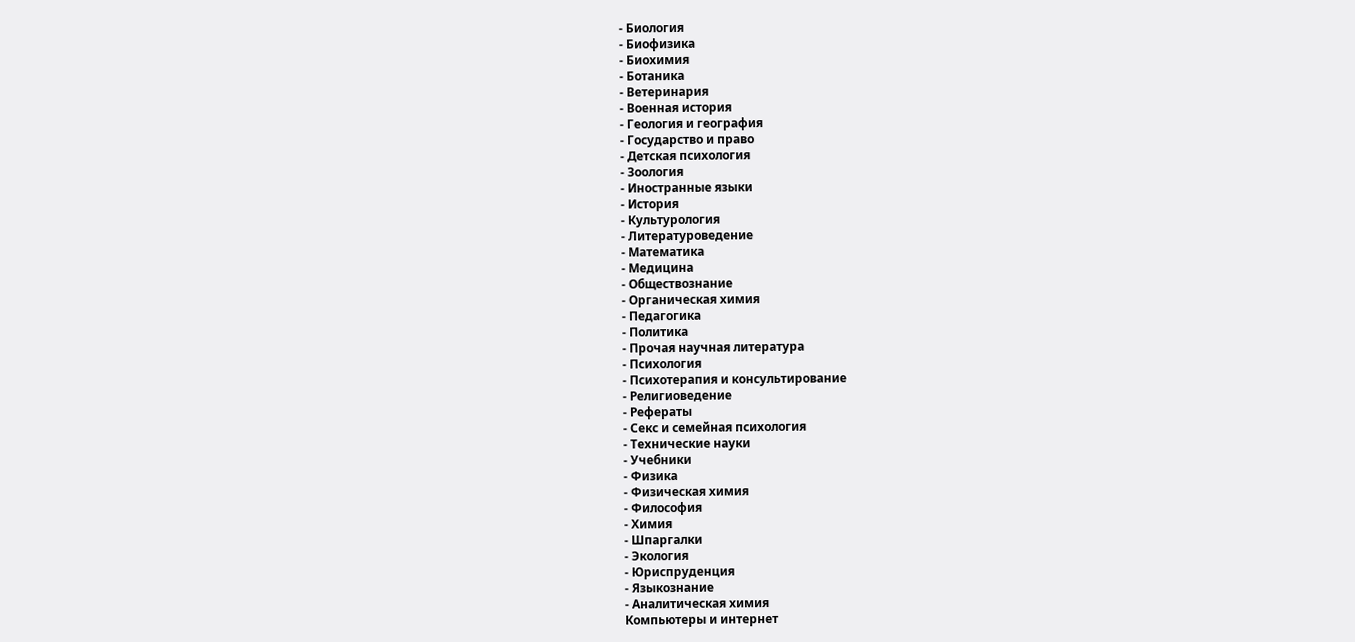- Биология
- Биофизика
- Биохимия
- Ботаника
- Ветеринария
- Военная история
- Геология и география
- Государство и право
- Детская психология
- Зоология
- Иностранные языки
- История
- Культурология
- Литературоведение
- Математика
- Медицина
- Обществознание
- Органическая химия
- Педагогика
- Политика
- Прочая научная литература
- Психология
- Психотерапия и консультирование
- Религиоведение
- Рефераты
- Секс и семейная психология
- Технические науки
- Учебники
- Физика
- Физическая химия
- Философия
- Химия
- Шпаргалки
- Экология
- Юриспруденция
- Языкознание
- Аналитическая химия
Компьютеры и интернет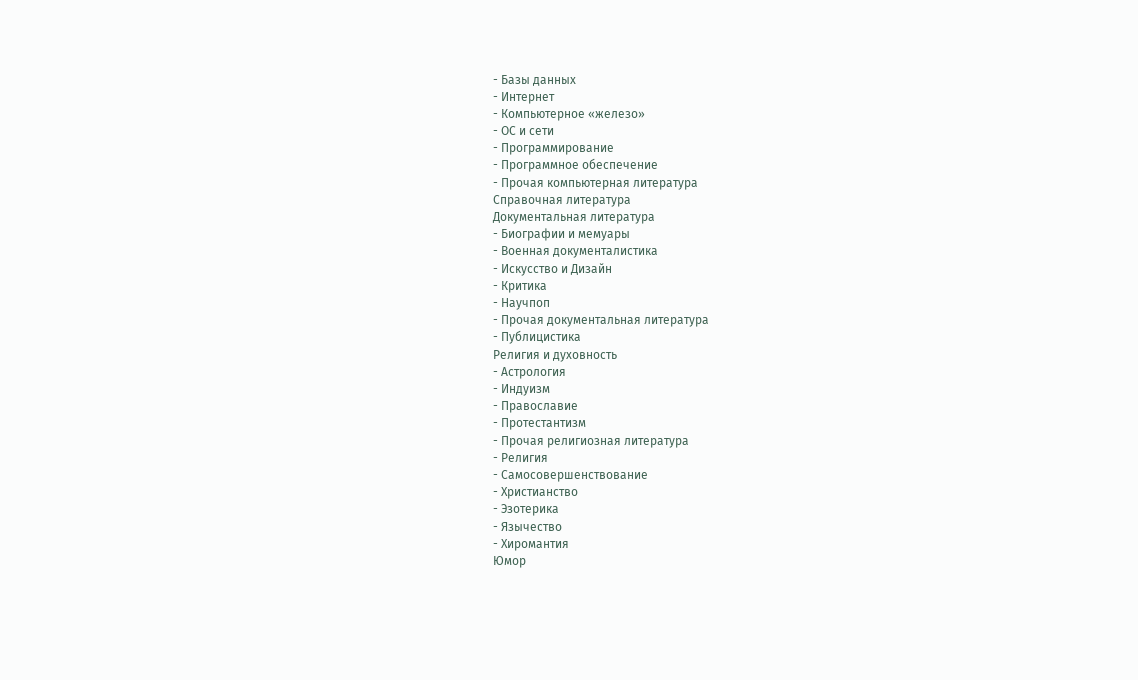- Базы данных
- Интернет
- Компьютерное «железо»
- ОС и сети
- Программирование
- Программное обеспечение
- Прочая компьютерная литература
Справочная литература
Документальная литература
- Биографии и мемуары
- Военная документалистика
- Искусство и Дизайн
- Критика
- Научпоп
- Прочая документальная литература
- Публицистика
Религия и духовность
- Астрология
- Индуизм
- Православие
- Протестантизм
- Прочая религиозная литература
- Религия
- Самосовершенствование
- Христианство
- Эзотерика
- Язычество
- Хиромантия
Юмор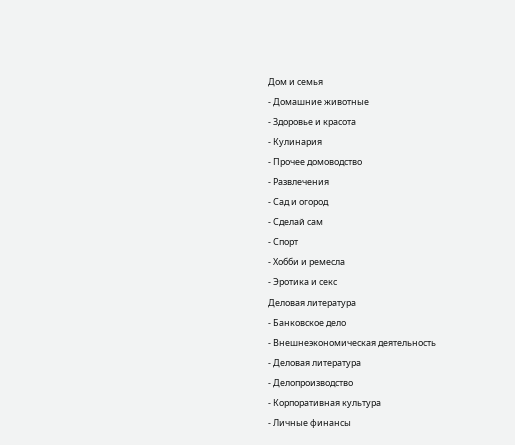Дом и семья
- Домашние животные
- Здоровье и красота
- Кулинария
- Прочее домоводство
- Развлечения
- Сад и огород
- Сделай сам
- Спорт
- Хобби и ремесла
- Эротика и секс
Деловая литература
- Банковское дело
- Внешнеэкономическая деятельность
- Деловая литература
- Делопроизводство
- Корпоративная культура
- Личные финансы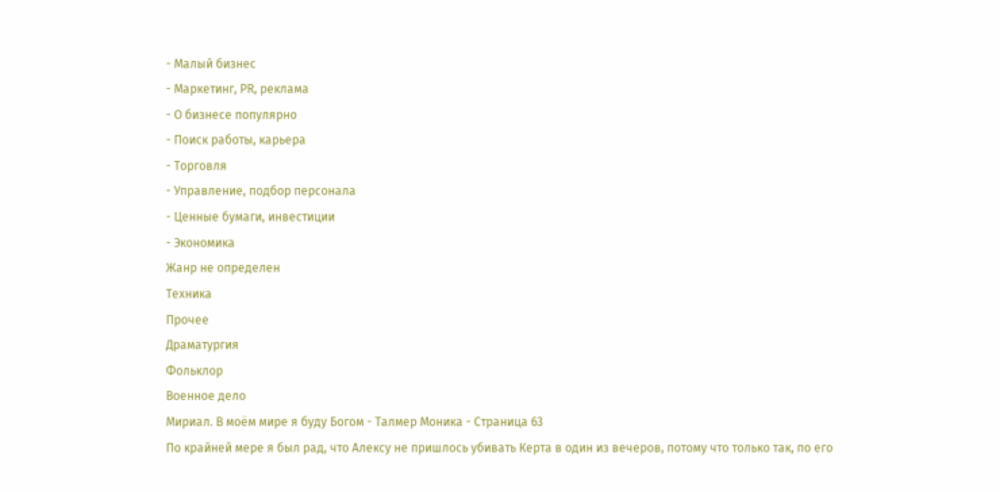- Малый бизнес
- Маркетинг, PR, реклама
- О бизнесе популярно
- Поиск работы, карьера
- Торговля
- Управление, подбор персонала
- Ценные бумаги, инвестиции
- Экономика
Жанр не определен
Техника
Прочее
Драматургия
Фольклор
Военное дело
Мириал. В моём мире я буду Богом - Талмер Моника - Страница 63
По крайней мере я был рад, что Алексу не пришлось убивать Керта в один из вечеров, потому что только так, по его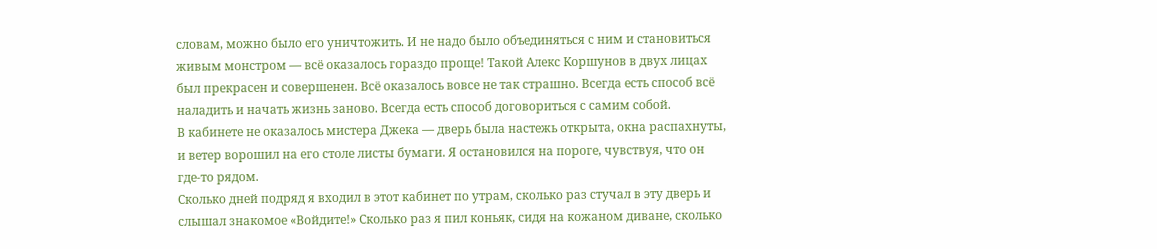словам, можно было его уничтожить. И не надо было объединяться с ним и становиться живым монстром — всё оказалось гораздо проще! Такой Алекс Коршунов в двух лицах был прекрасен и совершенен. Всё оказалось вовсе не так страшно. Всегда есть способ всё наладить и начать жизнь заново. Всегда есть способ договориться с самим собой.
В кабинете не оказалось мистера Джека — дверь была настежь открыта, окна распахнуты, и ветер ворошил на его столе листы бумаги. Я остановился на пороге, чувствуя, что он где-то рядом.
Сколько дней подряд я входил в этот кабинет по утрам, сколько раз стучал в эту дверь и слышал знакомое «Войдите!» Сколько раз я пил коньяк, сидя на кожаном диване, сколько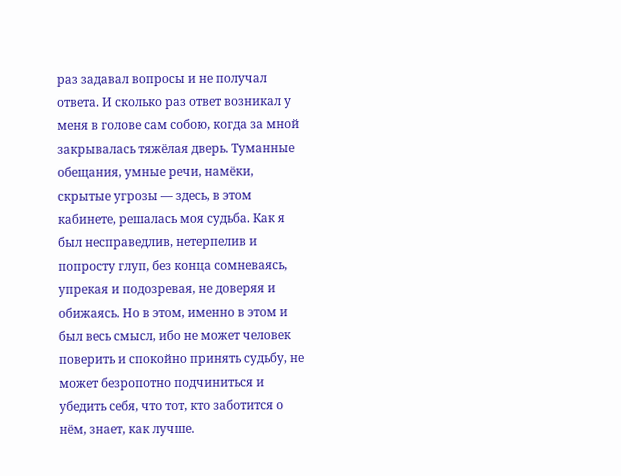раз задавал вопросы и не получал ответа. И сколько раз ответ возникал у меня в голове сам собою, когда за мной закрывалась тяжёлая дверь. Туманные обещания, умные речи, намёки, скрытые угрозы — здесь, в этом кабинете, решалась моя судьба. Как я был несправедлив, нетерпелив и попросту глуп, без конца сомневаясь, упрекая и подозревая, не доверяя и обижаясь. Но в этом, именно в этом и был весь смысл, ибо не может человек поверить и спокойно принять судьбу, не может безропотно подчиниться и убедить себя, что тот, кто заботится о нём, знает, как лучше.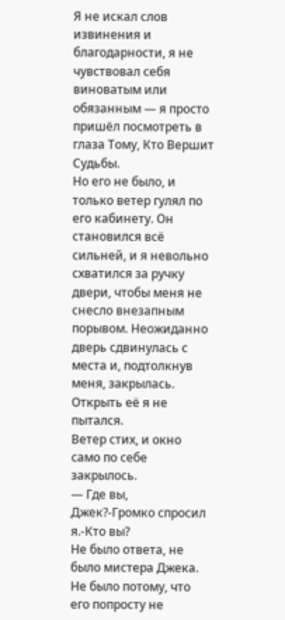Я не искал слов извинения и благодарности, я не чувствовал себя виноватым или обязанным — я просто пришёл посмотреть в глаза Тому, Кто Вершит Судьбы.
Но его не было, и только ветер гулял по его кабинету. Он становился всё сильней, и я невольно схватился за ручку двери, чтобы меня не снесло внезапным порывом. Неожиданно дверь сдвинулась с места и, подтолкнув меня, закрылась. Открыть её я не пытался.
Ветер стих, и окно само по себе закрылось.
— Где вы, Джек?-Громко спросил я.-Кто вы?
Не было ответа, не было мистера Джека. Не было потому, что его попросту не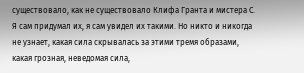существовало, как не существовало Клифа Гранта и мистера С. Я сам придумал их, я сам увидел их такими. Но никто и никогда не узнает, какая сила скрывалась за этими тремя образами, какая грозная, неведомая сила,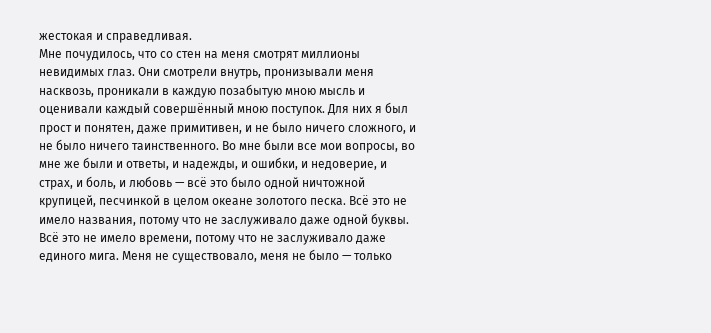жестокая и справедливая.
Мне почудилось, что со стен на меня смотрят миллионы невидимых глаз. Они смотрели внутрь, пронизывали меня насквозь, проникали в каждую позабытую мною мысль и оценивали каждый совершённый мною поступок. Для них я был прост и понятен, даже примитивен, и не было ничего сложного, и не было ничего таинственного. Во мне были все мои вопросы, во мне же были и ответы, и надежды, и ошибки, и недоверие, и страх, и боль, и любовь — всё это было одной ничтожной крупицей, песчинкой в целом океане золотого песка. Всё это не имело названия, потому что не заслуживало даже одной буквы. Всё это не имело времени, потому что не заслуживало даже единого мига. Меня не существовало, меня не было — только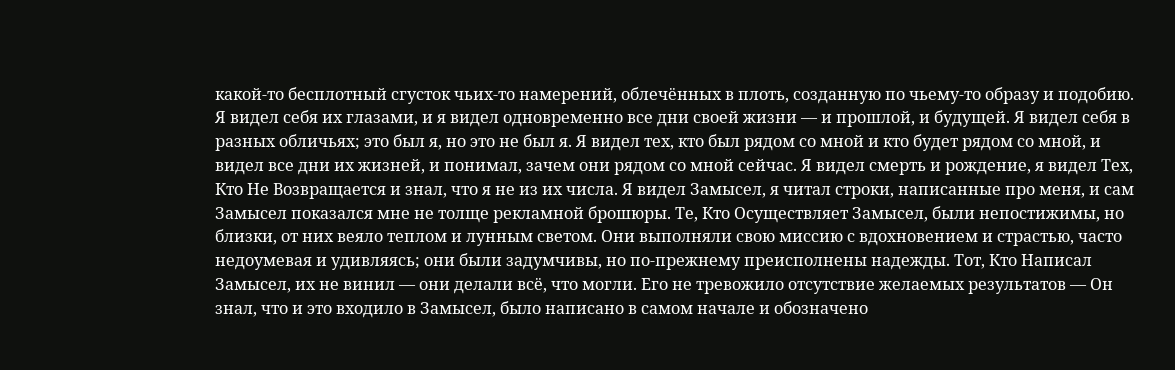какой-то бесплотный сгусток чьих-то намерений, облечённых в плоть, созданную по чьему-то образу и подобию.
Я видел себя их глазами, и я видел одновременно все дни своей жизни — и прошлой, и будущей. Я видел себя в разных обличьях; это был я, но это не был я. Я видел тех, кто был рядом со мной и кто будет рядом со мной, и видел все дни их жизней, и понимал, зачем они рядом со мной сейчас. Я видел смерть и рождение, я видел Тех, Кто Не Возвращается и знал, что я не из их числа. Я видел Замысел, я читал строки, написанные про меня, и сам Замысел показался мне не толще рекламной брошюры. Те, Кто Осуществляет Замысел, были непостижимы, но близки, от них веяло теплом и лунным светом. Они выполняли свою миссию с вдохновением и страстью, часто недоумевая и удивляясь; они были задумчивы, но по-прежнему преисполнены надежды. Тот, Кто Написал Замысел, их не винил — они делали всё, что могли. Его не тревожило отсутствие желаемых результатов — Он знал, что и это входило в Замысел, было написано в самом начале и обозначено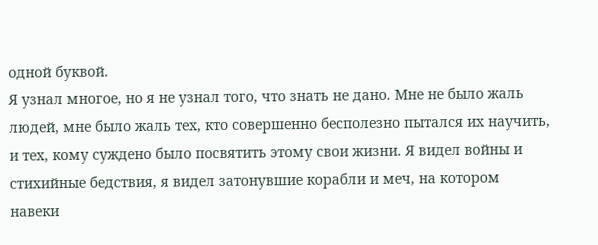одной буквой.
Я узнал многое, но я не узнал того, что знать не дано. Мне не было жаль людей, мне было жаль тех, кто совершенно бесполезно пытался их научить, и тех, кому суждено было посвятить этому свои жизни. Я видел войны и стихийные бедствия, я видел затонувшие корабли и меч, на котором навеки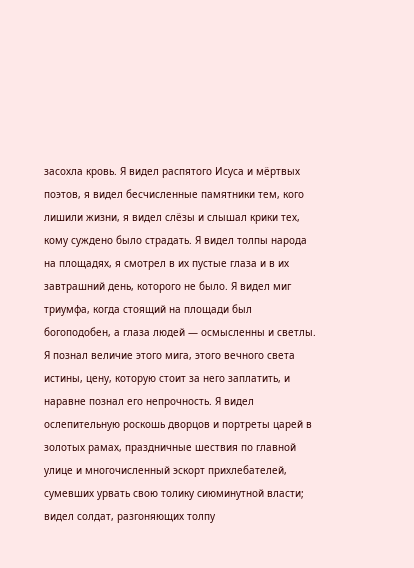засохла кровь. Я видел распятого Исуса и мёртвых поэтов, я видел бесчисленные памятники тем, кого лишили жизни, я видел слёзы и слышал крики тех, кому суждено было страдать. Я видел толпы народа на площадях, я смотрел в их пустые глаза и в их завтрашний день, которого не было. Я видел миг триумфа, когда стоящий на площади был богоподобен, а глаза людей — осмысленны и светлы. Я познал величие этого мига, этого вечного света истины, цену, которую стоит за него заплатить, и наравне познал его непрочность. Я видел ослепительную роскошь дворцов и портреты царей в золотых рамах, праздничные шествия по главной улице и многочисленный эскорт прихлебателей, сумевших урвать свою толику сиюминутной власти; видел солдат, разгоняющих толпу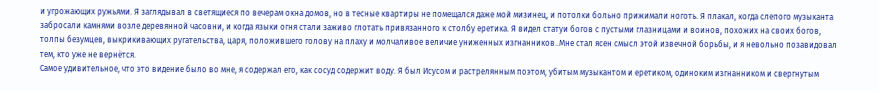и угрожающих ружьями. Я заглядывал в светящиеся по вечерам окна домов, но в тесные квартиры не помещался даже мой мизинец, и потолки больно прижимали ноготь. Я плакал, когда слепого музыканта забросали камнями возле деревянной часовни, и когда языки огня стали заживо глотать привязанного к столбу еретика. Я видел статуи богов с пустыми глазницами и воинов, похожих на своих богов, толпы безумцев, выкрикивающих ругательства, царя, положившего голову на плаху и молчаливое величие униженных изгнанников..Мне стал ясен смысл этой извечной борьбы, и я невольно позавидовал тем, кто уже не вернётся.
Самое удивительное, что это видение было во мне, я содержал его, как сосуд содержит воду. Я был Исусом и растрелянным поэтом, убитым музыкантом и еретиком, одиноким изгнанником и свергнутым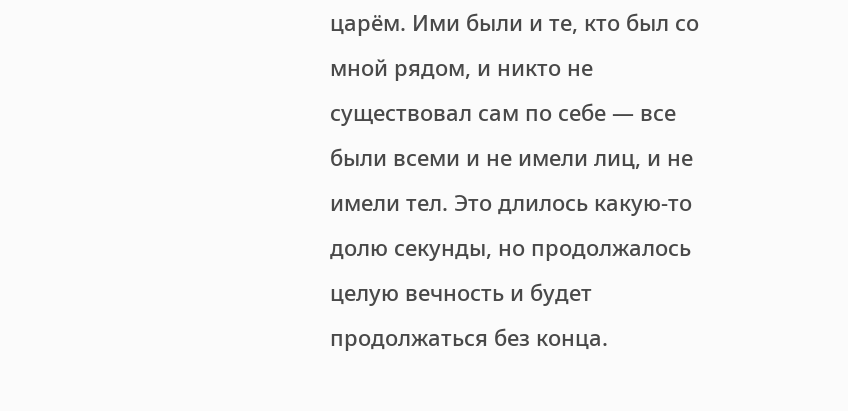царём. Ими были и те, кто был со мной рядом, и никто не существовал сам по себе — все были всеми и не имели лиц, и не имели тел. Это длилось какую-то долю секунды, но продолжалось целую вечность и будет продолжаться без конца.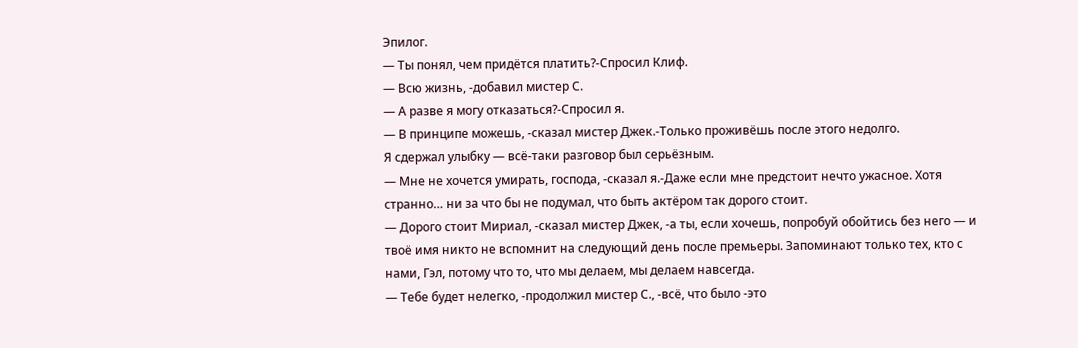Эпилог.
— Ты понял, чем придётся платить?-Спросил Клиф.
— Всю жизнь, -добавил мистер С.
— А разве я могу отказаться?-Спросил я.
— В принципе можешь, -сказал мистер Джек.-Только проживёшь после этого недолго.
Я сдержал улыбку — всё-таки разговор был серьёзным.
— Мне не хочется умирать, господа, -сказал я.-Даже если мне предстоит нечто ужасное. Хотя странно… ни за что бы не подумал, что быть актёром так дорого стоит.
— Дорого стоит Мириал, -сказал мистер Джек, -а ты, если хочешь, попробуй обойтись без него — и твоё имя никто не вспомнит на следующий день после премьеры. Запоминают только тех, кто с нами, Гэл, потому что то, что мы делаем, мы делаем навсегда.
— Тебе будет нелегко, -продолжил мистер С., -всё, что было -это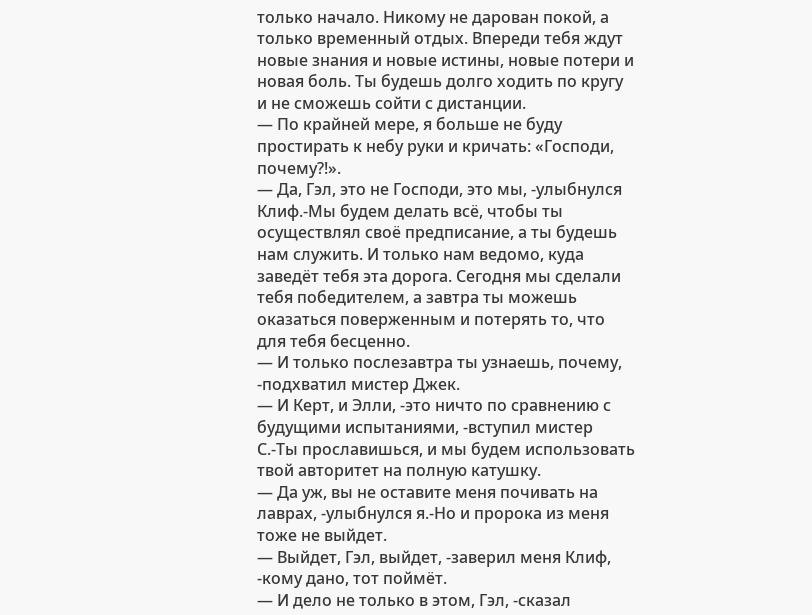только начало. Никому не дарован покой, а только временный отдых. Впереди тебя ждут новые знания и новые истины, новые потери и новая боль. Ты будешь долго ходить по кругу и не сможешь сойти с дистанции.
— По крайней мере, я больше не буду простирать к небу руки и кричать: «Господи, почему?!».
— Да, Гэл, это не Господи, это мы, -улыбнулся Клиф.-Мы будем делать всё, чтобы ты осуществлял своё предписание, а ты будешь нам служить. И только нам ведомо, куда заведёт тебя эта дорога. Сегодня мы сделали тебя победителем, а завтра ты можешь оказаться поверженным и потерять то, что для тебя бесценно.
— И только послезавтра ты узнаешь, почему, -подхватил мистер Джек.
— И Керт, и Элли, -это ничто по сравнению с будущими испытаниями, -вступил мистер С.-Ты прославишься, и мы будем использовать твой авторитет на полную катушку.
— Да уж, вы не оставите меня почивать на лаврах, -улыбнулся я.-Но и пророка из меня тоже не выйдет.
— Выйдет, Гэл, выйдет, -заверил меня Клиф, -кому дано, тот поймёт.
— И дело не только в этом, Гэл, -сказал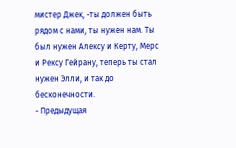мистер Джек, -ты должен быть рядом с нами, ты нужен нам. Ты был нужен Алексу и Керту, Мерс и Рексу Гейрану, теперь ты стал нужен Элли, и так до бесконечности.
- Предыдущая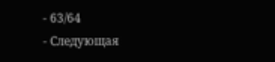- 63/64
- Следующая